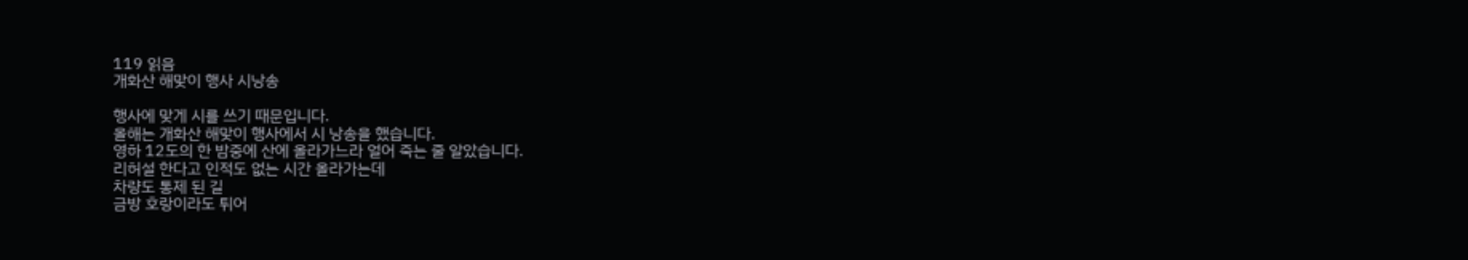119 읽음
개화산 해맞이 행사 시낭송

행사에 맞게 시를 쓰기 때문입니다.
올해는 개화산 해맞이 행사에서 시 낭송을 했습니다.
영하 12도의 한 밤중에 산에 올라가느라 얼어 죽는 줄 알았습니다.
리허설 한다고 인적도 없는 시간 올라가는데
차량도 통제 된 길
금방 호랑이라도 튀어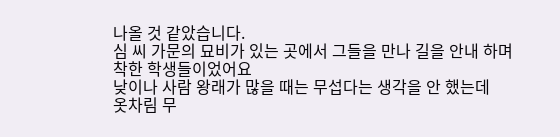나올 것 같았습니다.
심 씨 가문의 묘비가 있는 곳에서 그들을 만나 길을 안내 하며
착한 학생들이었어요
낮이나 사람 왕래가 많을 때는 무섭다는 생각을 안 했는데
옷차림 무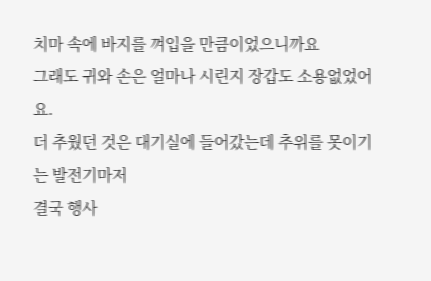치마 속에 바지를 껴입을 만큼이었으니까요
그래도 귀와 손은 얼마나 시린지 장갑도 소용없었어요.
더 추웠던 것은 대기실에 들어갔는데 추위를 못이기는 발전기마저
결국 행사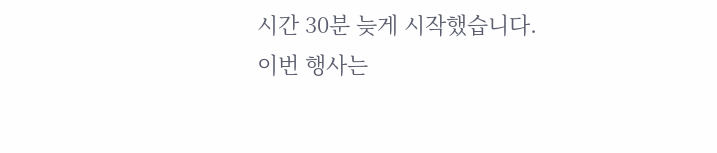시간 30분 늦게 시작했습니다.
이번 행사는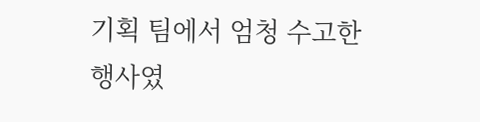기획 팀에서 엄청 수고한 행사였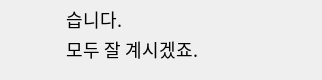습니다.
모두 잘 계시겠죠.